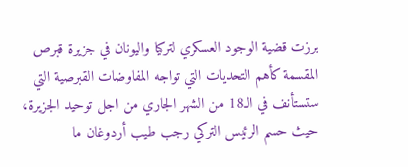برزت قضية الوجود العسكري لتركيا واليونان في جزيرة قبرص المقسمة كأهم التحديات التي تواجه المفاوضات القبرصية التي ستستأنف في الـ18 من الشهر الجاري من اجل توحيد الجزيرة، حيث حسم الرئيس التركي رجب طيب أردوغان ما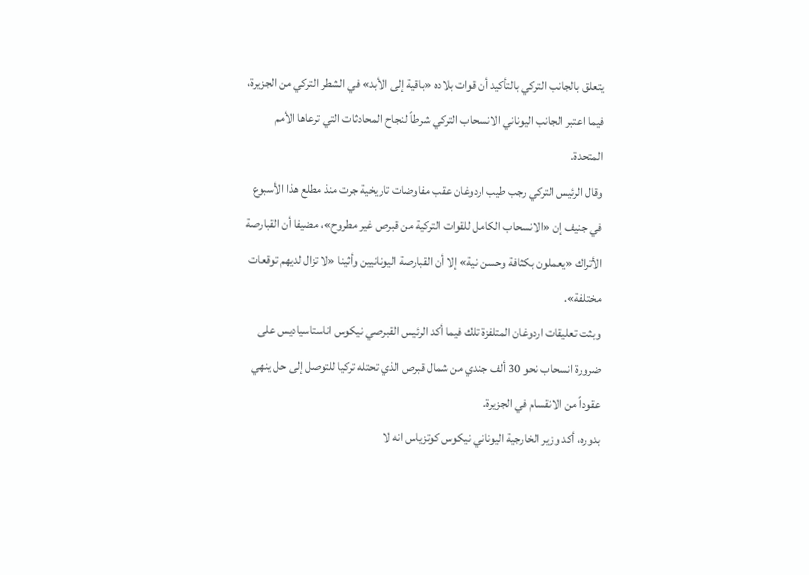يتعلق بالجانب التركي بالتأكيد أن قوات بلاده «باقية إلى الأبد» في الشطر التركي من الجزيرة، فيما اعتبر الجانب اليوناني الانسحاب التركي شرطاً لنجاح المحادثات التي ترعاها الأمم المتحدة.
وقال الرئيس التركي رجب طيب اردوغان عقب مفاوضات تاريخية جرت منذ مطلع هذا الأسبوع في جنيف إن «الانسحاب الكامل للقوات التركية من قبرص غير مطروح»، مضيفا أن القبارصة الأتراك «يعملون بكثافة وحسن نية» إلا أن القبارصة اليونانيين وأثينا «لا تزال لديهم توقعات مختلفة».
وبثت تعليقات اردوغان المتلفزة تلك فيما أكد الرئيس القبرصي نيكوس اناستاسياديس على ضرورة انسحاب نحو 30 ألف جندي من شمال قبرص الذي تحتله تركيا للتوصل إلى حل ينهي عقوداً من الانقسام في الجزيرة.
بدوره، أكد وزير الخارجية اليوناني نيكوس كوتزياس انه لا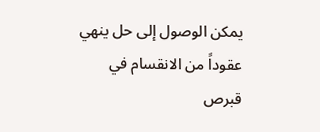يمكن الوصول إلى حل ينهي عقوداً من الانقسام في قبرص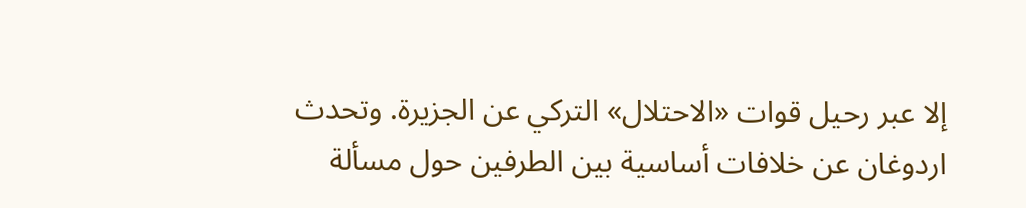إلا عبر رحيل قوات «الاحتلال» التركي عن الجزيرة. وتحدث اردوغان عن خلافات أساسية بين الطرفين حول مسألة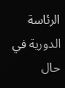الرئاسة الدورية في حال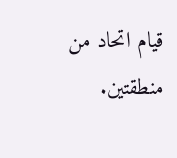قيام اتحاد من منطقتين.